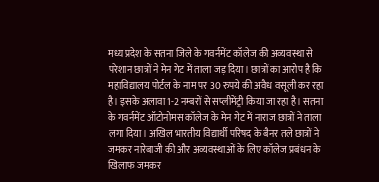मध्य प्रदेश के सतना जिले के गवर्नमेंट कॉलेज की अव्यवस्था से परेशान छात्रों ने मेन गेट में ताला जड़ दिया। छात्रों का आरोप है कि महाविद्यालय पोर्टल के नाम पर 30 रुपये की अवैध वसूली कर रहा है। इसके अलावा 1-2 नम्बरों से सप्लीमेंट्री किया जा रहा है। सतना के गवर्नमेंट ऑटोनोमस कॉलेज के मेन गेट में नाराज छात्रों ने ताला लगा दिया। अखिल भारतीय विद्यार्थी परिषद के बैनर तले छात्रों ने जमकर नारेबाजी की और अव्यवस्थाओं के लिए कॉलेज प्रबंधन के खिलाफ जमकर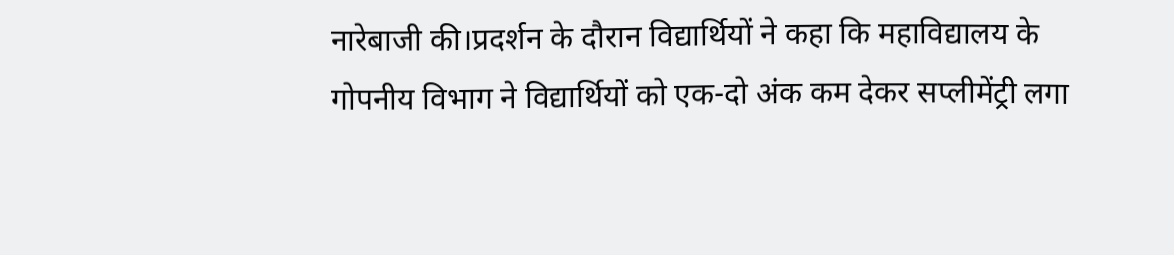नारेबाजी की।प्रदर्शन के दौरान विद्यार्थियों ने कहा कि महाविद्यालय के गोपनीय विभाग ने विद्यार्थियों को एक-दो अंक कम देकर सप्लीमेंट्री लगा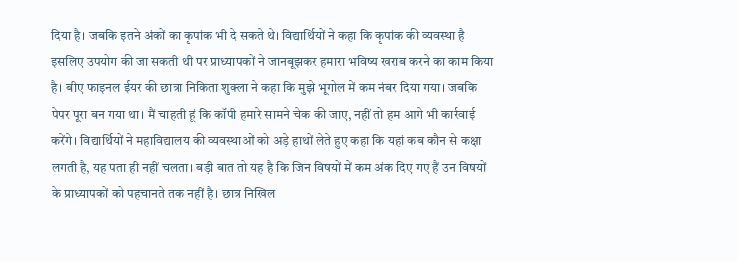दिया है। जबकि इतने अंकों का कृपांक भी दे सकते थे। विद्यार्थियों ने कहा कि कृपांक की व्यवस्था है इसलिए उपयोग की जा सकती थी पर प्राध्यापकों ने जानबूझकर हमारा भविष्य खराब करने का काम किया है। बीए फाइनल ईयर की छात्रा निकिता शुक्ला ने कहा कि मुझे भूगोल में कम नंबर दिया गया। जबकि पेपर पूरा बन गया था। मैं चाहती हूं कि कॉपी हमारे सामने चेक की जाए, नहीं तो हम आगे भी कार्रवाई करेंगे। विद्यार्थियों ने महाविद्यालय की व्यवस्थाओं को अड़े हाथों लेते हुए कहा कि यहां कब कौन से कक्षा लगती है, यह पता ही नहीं चलता। बड़ी बात तो यह है कि जिन विषयों में कम अंक दिए गए हैं उन विषयों के प्राध्यापकों को पहचानते तक नहीं है। छात्र निखिल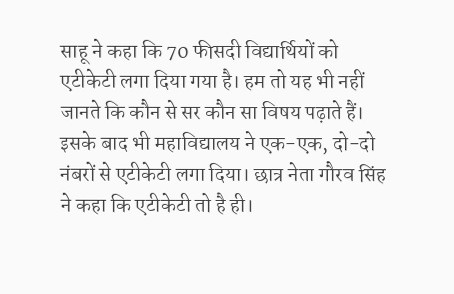साहू ने कहा कि 70 फीसदी विद्यार्थियों को एटीकेटी लगा दिया गया है। हम तो यह भी नहीं जानते कि कौन से सर कौन सा विषय पढ़ाते हैं। इसके बाद भी महाविद्यालय ने एक-एक, दो-दो नंबरों से एटीकेटी लगा दिया। छात्र नेता गौरव सिंह ने कहा कि एटीकेटी तो है ही।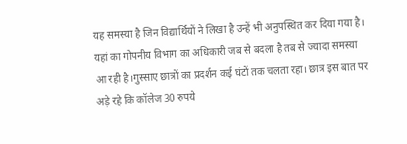यह समस्या है जिन विद्यार्थियों ने लिखा है उन्हें भी अनुपस्थित कर दिया गया है। यहां का गोपनीय विभाग का अधिकारी जब से बदला है तब से ज्यादा समस्या आ रही है।गुस्साए छात्रों का प्रदर्शन कई घंटों तक चलता रहा। छात्र इस बात पर अड़े रहे कि कॉलेज 30 रुपये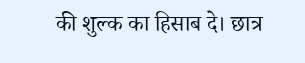की शुल्क का हिसाब दे। छात्र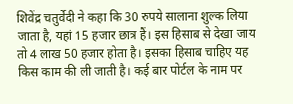शिवेंद्र चतुर्वेदी ने कहा कि 30 रुपये सालाना शुल्क लिया जाता है, यहां 15 हजार छात्र हैं। इस हिसाब से देखा जाय तो 4 लाख 50 हजार होता है। इसका हिसाब चाहिए यह किस काम की ली जाती है। कई बार पोर्टल के नाम पर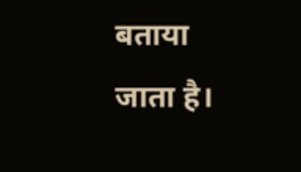बताया जाता है।